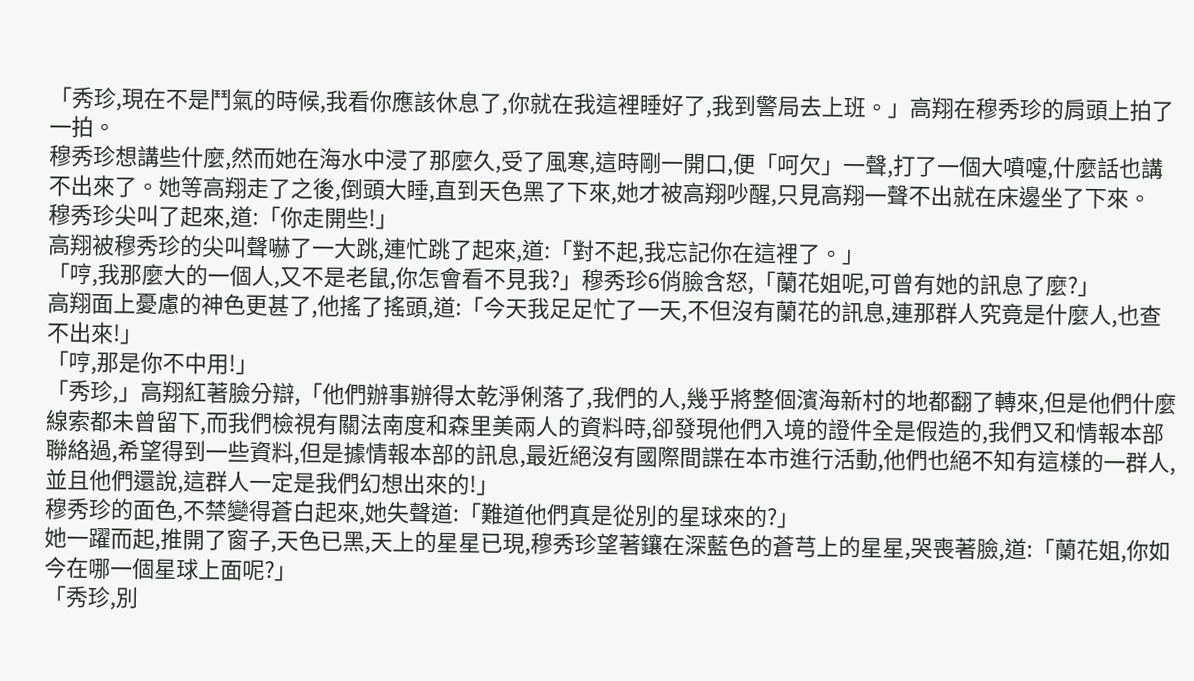「秀珍,現在不是鬥氣的時候,我看你應該休息了,你就在我這裡睡好了,我到警局去上班。」高翔在穆秀珍的肩頭上拍了一拍。
穆秀珍想講些什麼,然而她在海水中浸了那麼久,受了風寒,這時剛一開口,便「呵欠」一聲,打了一個大噴嚏,什麼話也講不出來了。她等高翔走了之後,倒頭大睡,直到天色黑了下來,她才被高翔吵醒,只見高翔一聲不出就在床邊坐了下來。
穆秀珍尖叫了起來,道:「你走開些!」
高翔被穆秀珍的尖叫聲嚇了一大跳,連忙跳了起來,道:「對不起,我忘記你在這裡了。」
「哼,我那麼大的一個人,又不是老鼠,你怎會看不見我?」穆秀珍6俏臉含怒,「蘭花姐呢,可曾有她的訊息了麼?」
高翔面上憂慮的神色更甚了,他搖了搖頭,道:「今天我足足忙了一天,不但沒有蘭花的訊息,連那群人究竟是什麼人,也查不出來!」
「哼,那是你不中用!」
「秀珍,」高翔紅著臉分辯,「他們辦事辦得太乾淨俐落了,我們的人,幾乎將整個濱海新村的地都翻了轉來,但是他們什麼線索都未曾留下,而我們檢視有關法南度和森里美兩人的資料時,卻發現他們入境的證件全是假造的,我們又和情報本部聯絡過,希望得到一些資料,但是據情報本部的訊息,最近絕沒有國際間諜在本市進行活動,他們也絕不知有這樣的一群人,並且他們還說,這群人一定是我們幻想出來的!」
穆秀珍的面色,不禁變得蒼白起來,她失聲道:「難道他們真是從別的星球來的?」
她一躍而起,推開了窗子,天色已黑,天上的星星已現,穆秀珍望著鑲在深藍色的蒼芎上的星星,哭喪著臉,道:「蘭花姐,你如今在哪一個星球上面呢?」
「秀珍,別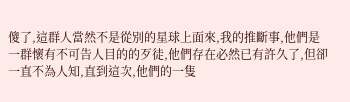傻了,這群人當然不是從別的星球上面來,我的推斷事,他們是一群懷有不可告人目的的歹徒,他們存在必然已有許久了,但卻一直不為人知,直到這次,他們的一隻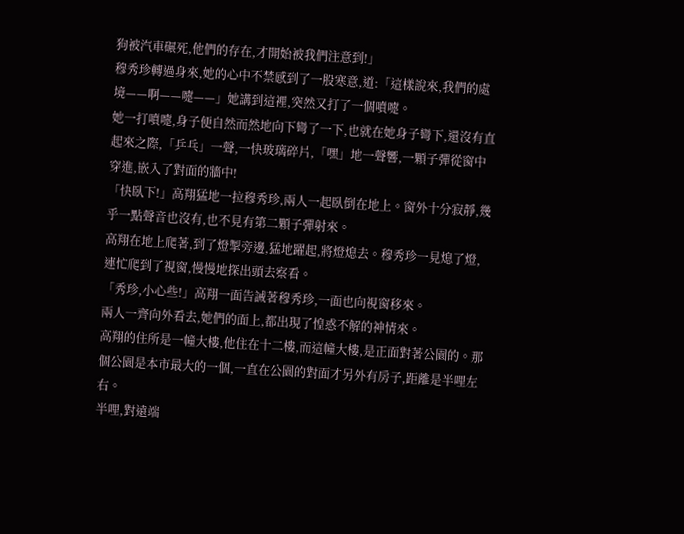狗被汽車碾死,他們的存在,才開始被我們注意到!」
穆秀珍轉過身來,她的心中不禁感到了一股寒意,道:「這樣說來,我們的處境——啊——嚏——」她講到這裡,突然又打了一個噴嚏。
她一打噴嚏,身子便自然而然地向下彎了一下,也就在她身子彎下,還沒有直起來之際,「乒乓」一聲,一快玻璃碎片,「嘿」地一聲響,一顆子彈從窗中穿進,嵌入了對面的牆中!
「快臥下!」高翔猛地一拉穆秀珍,兩人一起臥倒在地上。窗外十分寂靜,幾乎一點聲音也沒有,也不見有第二顆子彈射來。
高翔在地上爬著,到了燈掣旁邊,猛地躍起,將燈熄去。穆秀珍一見熄了燈,連忙爬到了視窗,慢慢地探出頭去察看。
「秀珍,小心些!」高翔一面告誡著穆秀珍,一面也向視窗移來。
兩人一齊向外看去,她們的面上,都出現了惶惑不解的神情來。
高翔的住所是一幢大樓,他住在十二樓,而這幢大樓,是正面對著公園的。那個公園是本市最大的一個,一直在公園的對面才另外有房子,距離是半哩左右。
半哩,對遠端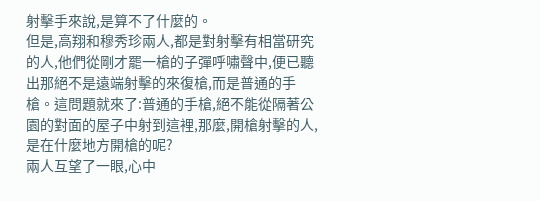射擊手來說,是算不了什麼的。
但是,高翔和穆秀珍兩人,都是對射擊有相當研究的人,他們從剛才罷一槍的子彈呼嘯聲中,便已聽出那絕不是遠端射擊的來復槍,而是普通的手槍。這問題就來了:普通的手槍,絕不能從隔著公園的對面的屋子中射到這裡,那麼,開槍射擊的人,是在什麼地方開槍的呢?
兩人互望了一眼,心中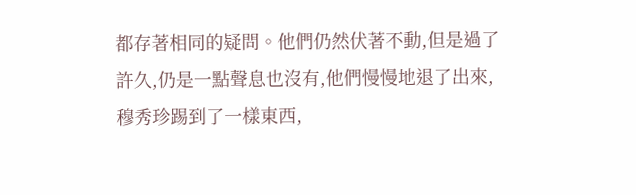都存著相同的疑問。他們仍然伏著不動,但是過了許久,仍是一點聲息也沒有,他們慢慢地退了出來,穆秀珍踢到了一樣東西,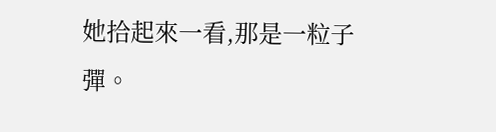她拾起來一看,那是一粒子彈。